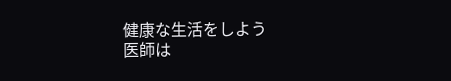健康な生活をしよう
医師は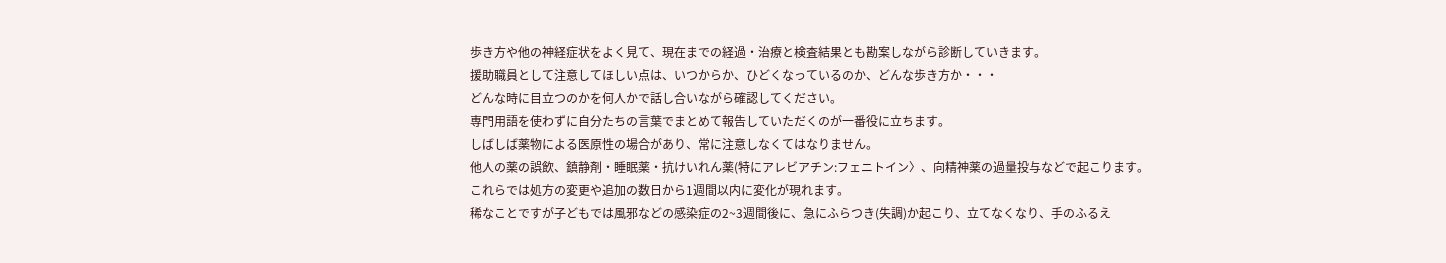歩き方や他の神経症状をよく見て、現在までの経過・治療と検査結果とも勘案しながら診断していきます。
援助職員として注意してほしい点は、いつからか、ひどくなっているのか、どんな歩き方か・・・
どんな時に目立つのかを何人かで話し合いながら確認してください。
専門用語を使わずに自分たちの言葉でまとめて報告していただくのが一番役に立ちます。
しばしば薬物による医原性の場合があり、常に注意しなくてはなりません。
他人の薬の誤飲、鎮静剤・睡眠薬・抗けいれん薬(特にアレビアチン:フェニトイン〉、向精神薬の過量投与などで起こります。
これらでは処方の変更や追加の数日から1週間以内に変化が現れます。
稀なことですが子どもでは風邪などの感染症の2~3週間後に、急にふらつき(失調)か起こり、立てなくなり、手のふるえ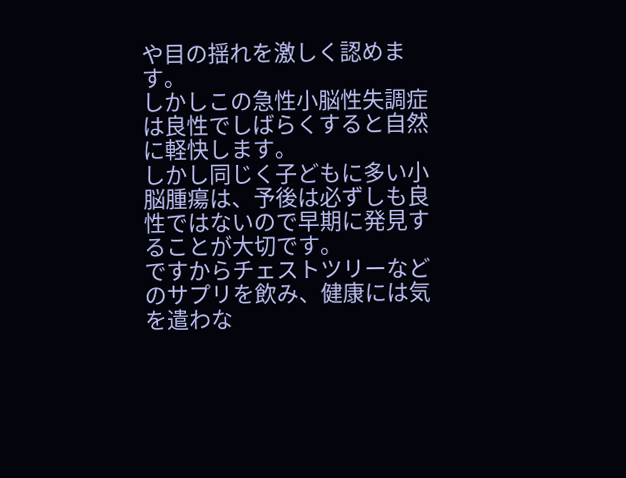や目の揺れを激しく認めます。
しかしこの急性小脳性失調症は良性でしばらくすると自然に軽快します。
しかし同じく子どもに多い小脳腫瘍は、予後は必ずしも良性ではないので早期に発見することが大切です。
ですからチェストツリーなどのサプリを飲み、健康には気を遣わな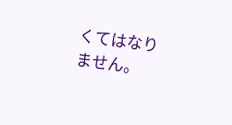くてはなりません。